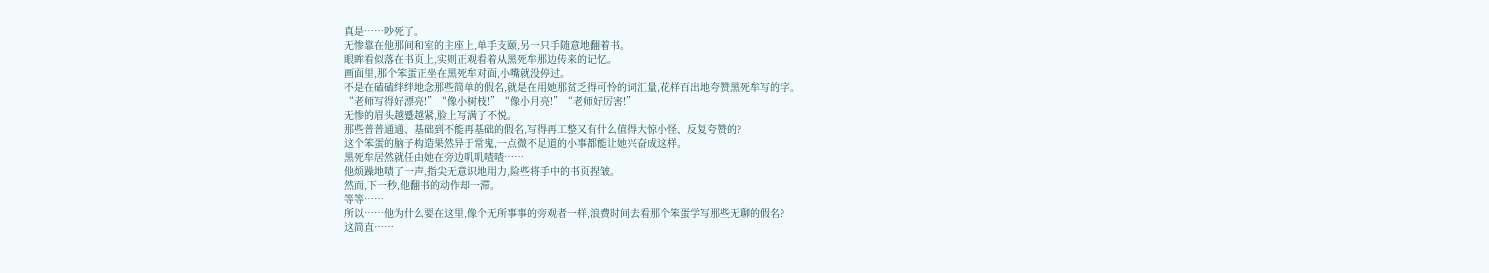真是……吵死了。
无惨靠在他那间和室的主座上,单手支颐,另一只手随意地翻着书。
眼眸看似落在书页上,实则正观看着从黑死牟那边传来的记忆。
画面里,那个笨蛋正坐在黑死牟对面,小嘴就没停过。
不是在磕磕绊绊地念那些简单的假名,就是在用她那贫乏得可怜的词汇量,花样百出地夸赞黑死牟写的字。
“老师写得好漂亮!”“像小树枝!”“像小月亮!”“老师好厉害!”
无惨的眉头越蹙越紧,脸上写满了不悦。
那些普普通通、基础到不能再基础的假名,写得再工整又有什么值得大惊小怪、反复夸赞的?
这个笨蛋的脑子构造果然异于常鬼,一点微不足道的小事都能让她兴奋成这样。
黑死牟居然就任由她在旁边叽叽喳喳……
他烦躁地啧了一声,指尖无意识地用力,险些将手中的书页捏皱。
然而,下一秒,他翻书的动作却一滞。
等等……
所以……他为什么要在这里,像个无所事事的旁观者一样,浪费时间去看那个笨蛋学写那些无聊的假名?
这简直……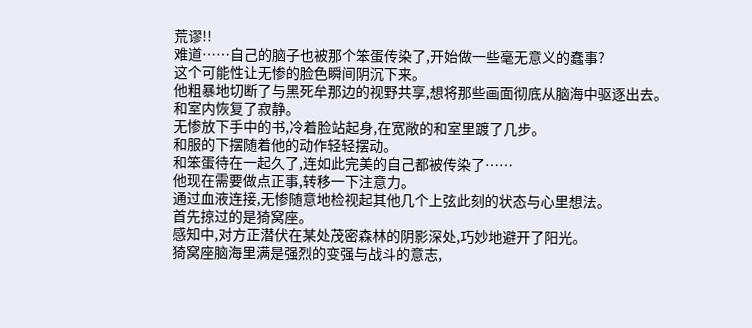荒谬!!
难道……自己的脑子也被那个笨蛋传染了,开始做一些毫无意义的蠢事?
这个可能性让无惨的脸色瞬间阴沉下来。
他粗暴地切断了与黑死牟那边的视野共享,想将那些画面彻底从脑海中驱逐出去。
和室内恢复了寂静。
无惨放下手中的书,冷着脸站起身,在宽敞的和室里踱了几步。
和服的下摆随着他的动作轻轻摆动。
和笨蛋待在一起久了,连如此完美的自己都被传染了……
他现在需要做点正事,转移一下注意力。
通过血液连接,无惨随意地检视起其他几个上弦此刻的状态与心里想法。
首先掠过的是猗窝座。
感知中,对方正潜伏在某处茂密森林的阴影深处,巧妙地避开了阳光。
猗窝座脑海里满是强烈的变强与战斗的意志,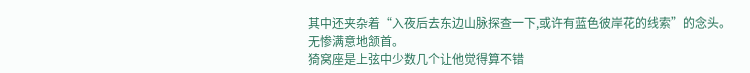其中还夹杂着“入夜后去东边山脉探查一下,或许有蓝色彼岸花的线索”的念头。
无惨满意地颔首。
猗窝座是上弦中少数几个让他觉得算不错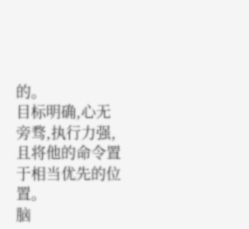的。
目标明确,心无旁骛,执行力强,且将他的命令置于相当优先的位置。
脑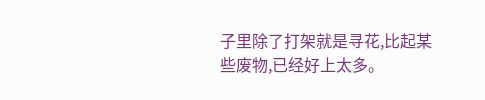子里除了打架就是寻花,比起某些废物,已经好上太多。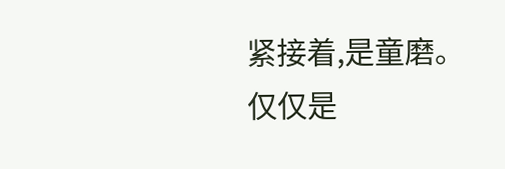紧接着,是童磨。
仅仅是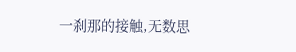一刹那的接触,无数思